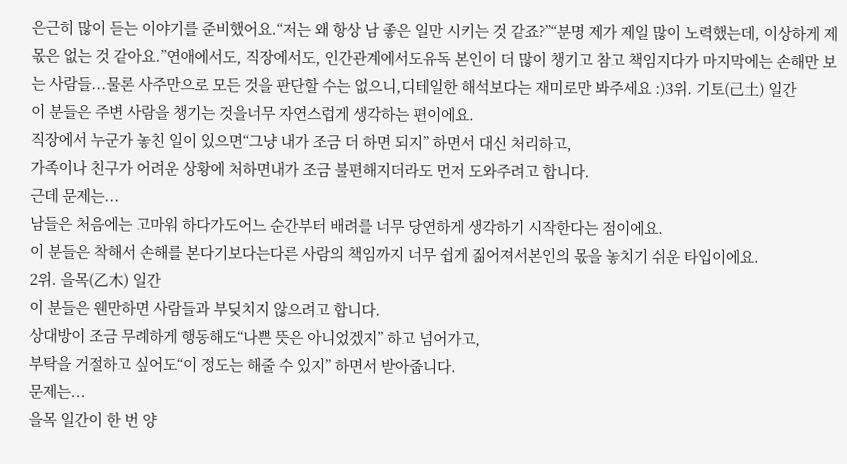은근히 많이 듣는 이야기를 준비했어요.“저는 왜 항상 남 좋은 일만 시키는 것 같죠?”“분명 제가 제일 많이 노력했는데, 이상하게 제 몫은 없는 것 같아요.”연애에서도, 직장에서도, 인간관계에서도유독 본인이 더 많이 챙기고 참고 책임지다가 마지막에는 손해만 보는 사람들...물론 사주만으로 모든 것을 판단할 수는 없으니,디테일한 해석보다는 재미로만 봐주세요 :)3위. 기토(己土) 일간
이 분들은 주변 사람을 챙기는 것을너무 자연스럽게 생각하는 편이에요.
직장에서 누군가 놓친 일이 있으면“그냥 내가 조금 더 하면 되지” 하면서 대신 처리하고,
가족이나 친구가 어려운 상황에 처하면내가 조금 불편해지더라도 먼저 도와주려고 합니다.
근데 문제는...
남들은 처음에는 고마워 하다가도어느 순간부터 배려를 너무 당연하게 생각하기 시작한다는 점이에요.
이 분들은 착해서 손해를 본다기보다는다른 사람의 책임까지 너무 쉽게 짊어져서본인의 몫을 놓치기 쉬운 타입이에요.
2위. 을목(乙木) 일간
이 분들은 웬만하면 사람들과 부딪치지 않으려고 합니다.
상대방이 조금 무례하게 행동해도“나쁜 뜻은 아니었겠지” 하고 넘어가고,
부탁을 거절하고 싶어도“이 정도는 해줄 수 있지” 하면서 받아줍니다.
문제는...
을목 일간이 한 번 양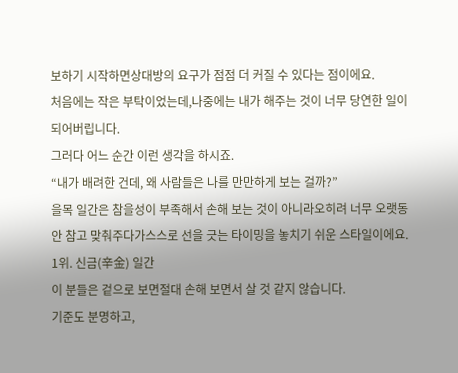보하기 시작하면상대방의 요구가 점점 더 커질 수 있다는 점이에요.
처음에는 작은 부탁이었는데,나중에는 내가 해주는 것이 너무 당연한 일이 되어버립니다.
그러다 어느 순간 이런 생각을 하시죠.
“내가 배려한 건데, 왜 사람들은 나를 만만하게 보는 걸까?”
을목 일간은 참을성이 부족해서 손해 보는 것이 아니라오히려 너무 오랫동안 참고 맞춰주다가스스로 선을 긋는 타이밍을 놓치기 쉬운 스타일이에요.
1위. 신금(辛金) 일간
이 분들은 겉으로 보면절대 손해 보면서 살 것 같지 않습니다.
기준도 분명하고,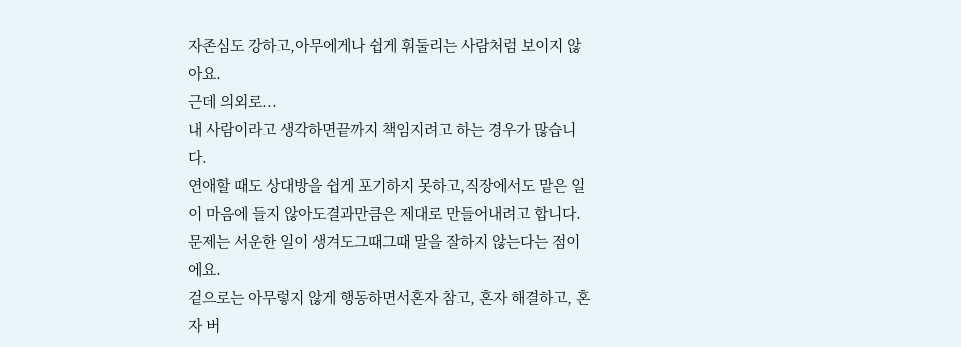자존심도 강하고,아무에게나 쉽게 휘둘리는 사람처럼 보이지 않아요.
근데 의외로...
내 사람이라고 생각하면끝까지 책임지려고 하는 경우가 많습니다.
연애할 때도 상대방을 쉽게 포기하지 못하고,직장에서도 맡은 일이 마음에 들지 않아도결과만큼은 제대로 만들어내려고 합니다.
문제는 서운한 일이 생겨도그때그때 말을 잘하지 않는다는 점이에요.
겉으로는 아무렇지 않게 행동하면서혼자 참고, 혼자 해결하고, 혼자 버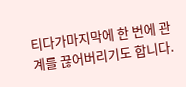티다가마지막에 한 번에 관계를 끊어버리기도 합니다.